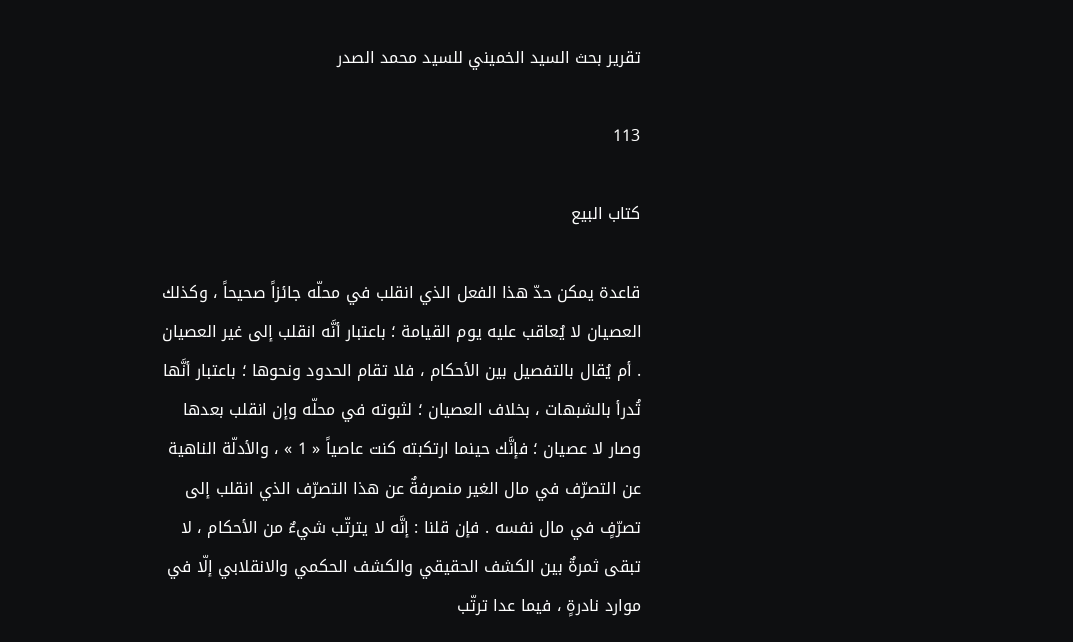تقرير بحث السيد الخميني للسيد محمد الصدر

113

كتاب البيع

قاعدة يمكن حدّ هذا الفعل الذي انقلب في محلّه جائزاً صحيحاً ، وكذلك العصيان لا يُعاقب عليه يوم القيامة ؛ باعتبار أنَّه انقلب إلى غير العصيان . أم يُقال بالتفصيل بين الأحكام ، فلا تقام الحدود ونحوها ؛ باعتبار أنَّها تُدرأ بالشبهات ، بخلاف العصيان ؛ لثبوته في محلّه وإن انقلب بعدها وصار لا عصيان ؛ فإنَّك حينما ارتكبته كنت عاصياً « 1 » ، والأدلّة الناهية عن التصرّف في مال الغير منصرفةٌ عن هذا التصرّف الذي انقلب إلى تصرّفٍ في مال نفسه . فإن قلنا : إنَّه لا يترتّب شيءٌ من الأحكام ، لا تبقى ثمرةٌ بين الكشف الحقيقي والكشف الحكمي والانقلابي إلّا في موارد نادرةٍ ، فيما عدا ترتّب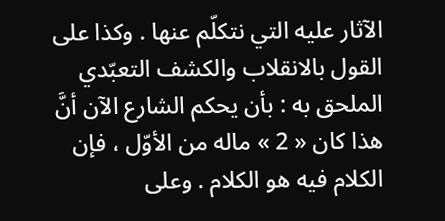الآثار عليه التي نتكلّم عنها . وكذا على القول بالانقلاب والكشف التعبّدي الملحق به : بأن يحكم الشارع الآن أنَّ هذا كان « 2 » ماله من الأوّل ، فإن الكلام فيه هو الكلام . وعلى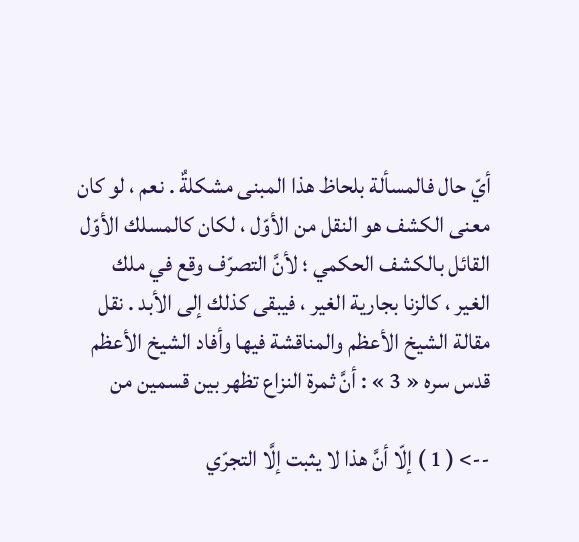أيّ حال فالمسألة بلحاظ هذا المبنى مشكلةٌ . نعم ، لو كان معنى الكشف هو النقل من الأوّل ، لكان كالمسلك الأوّل القائل بالكشف الحكمي ؛ لأنَّ التصرّف وقع في ملك الغير ، كالزنا بجارية الغير ، فيبقى كذلك إلى الأبد . نقل مقالة الشيخ الأعظم والمناقشة فيها وأفاد الشيخ الأعظم قدس سره « 3 » : أنَّ ثمرة النزاع تظهر بين قسمين من

--> ( 1 ) إلّا أنَّ هذا لا يثبت إلَّا التجرّي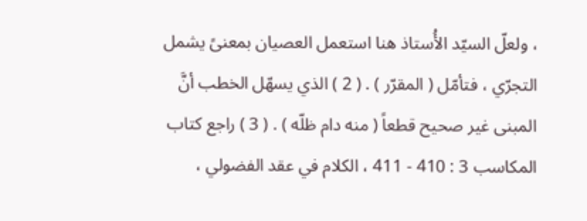، ولعلّ السيّد الأُستاذ هنا استعمل العصيان بمعنىً يشمل التجرّي ، فتأمّل ( المقرّر ) . ( 2 ) الذي يسهّل الخطب أنَّ المبنى غير صحيح قطعاً ( منه دام ظلّه ) . ( 3 ) راجع كتاب المكاسب 3 : 410 - 411 ، الكلام في عقد الفضولي ،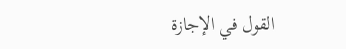القول في الإجازة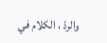والردّ ، الكلام في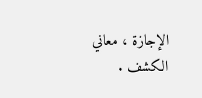الإجازة ، معاني الكشف .